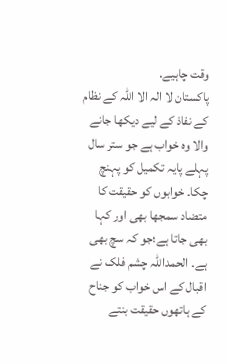وقت چاہیے.
پاکستان لا الہ الا اللہ کے نظام کے نفاذ کے لیے دیکھا جانے والا وہ خواب ہے جو ستر سال پہلے پایہ تکمیل کو پہنچ چکا۔ خوابوں کو حقیقت کا متضاد سمجھا بھی اور کہا بھی جاتا ہے؛جو کہ سچ بھی ہے۔ الحمداللہ چشم فلک نے اقبال کے اس خواب کو جناح کے ہاتھوں حقیقت بنتے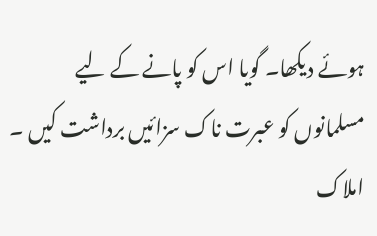ہوئے دیکھا۔ گویا اس کو پانے کے لیے مسلمانوں کو عبرت ناک سزائیں برداشت کیں ۔ املاک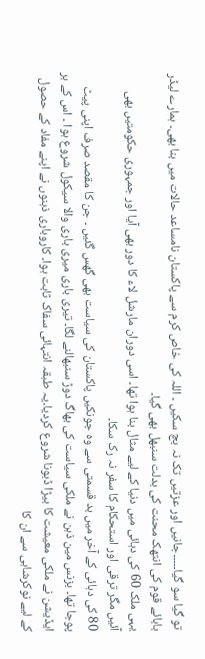تو گیا سو گیا۔۔۔۔۔جانیں اور عزتیں تک نہ بچ سکیں ۔ اللہ کی خاص کرم سے پاکستان نامساعد حالات میں بنا بھی۔ ہمارے لیڈر بابائے قوم کی انتھک محنت کی بدلت سنبھل بھی گیا۔
یہی ملک 60 کی دہائی میں دنیا کے لیے مثال بنا ہوا تھا۔ اسی دوران مارشل لاء کا دور بھی آیا اور جمہوری حکومتیں بھی آئیں مگر ترقی اور استحکام کا سفر نہ رک سکا۔
80 کی دہائی کے آخر میں بد قسمتی سے وہ جونکیں پاکستان کی سیاست بھی گھس گئیں ۔ جن کا مقصد صرف اپنی پیٹ پوجا تھا۔ بزنس مین ذہن نے ملکی سیاست کی بھاگ دوڑ سنبھالنے لگا۔ تیری باری میری باری والا سیکول شروع ہوا ۔ اس کے ہر ایڈیشن نے ملکی معیشت کا بیڑا ڈبونا شروع کردیا۔یہ طبقہ انتہائی سفاک ثابت ہوا۔ کاروباری ذہنوں نے اپنے مفاد کے حصول کے لیے نوکرشاہی سے ان کا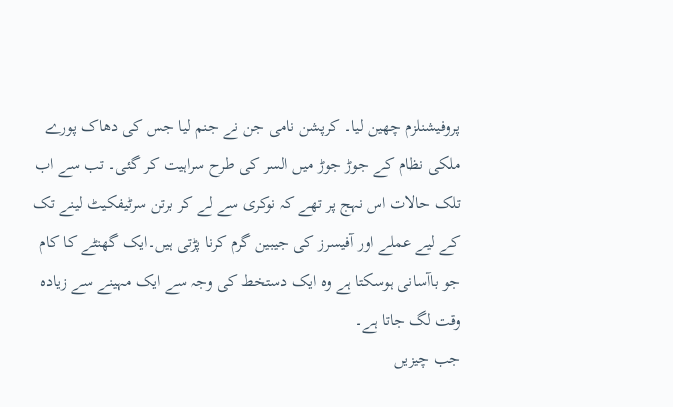پروفیشنلزم چھین لیا۔ کرپشن نامی جن نے جنم لیا جس کی دھاک پورے ملکی نظام کے جوڑ جوڑ میں السر کی طرح سراہیت کر گئی۔ تب سے اب تلک حالات اس نہج پر تھے کہ نوکری سے لے کر برتن سرٹیفکیٹ لینے تک کے لیے عملے اور آفیسرز کی جیبین گرم کرنا پڑتی ہیں۔ایک گھنٹے کا کام جو باآسانی ہوسکتا ہے وہ ایک دستخط کی وجہ سے ایک مہینے سے زیادہ وقت لگ جاتا ہے۔
جب چیزیں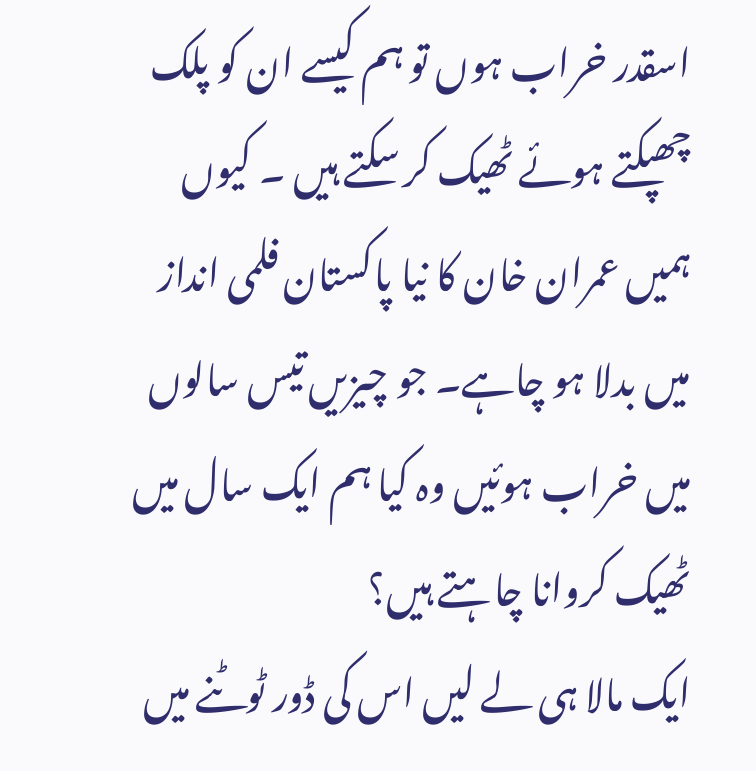اسقدر خراب ہوں تو ہم کیسے ان کو پلک چھپکتے ہوئے ٹھیک کر سکتے ہیں ۔ کیوں ہمیں عمران خان کا نیا پاکستان فلمی انداز میں بدلا ہو چاہے۔ جو چیزیں تیس سالوں میں خراب ہوئیں وہ کیا ہم ایک سال میں ٹھیک کروانا چاہتے ہیں؟
ایک مالا ہی لے لیں اس کی ڈور ٹوٹنے میں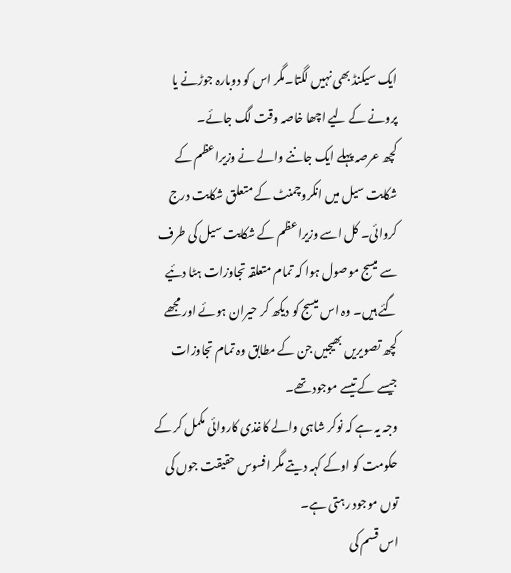ایک سیکنڈ بھی نہیں لگتا۔مگر اس کو دوبارہ جوڑنے یا پرونے کے لیے اچھا خاصہ وقت لگ جائے۔
کچھ عرصہ پہلے ایک جاننے والے نے وزیراعظم کے شکایت سیل میں انکروچمنٹ کے متعلق شکایت درج کروائی۔ کل اسے وزیراعظم کے شکایت سیل کی طرف سے میسج موصول ہوا کہ تمام متعلقہ تجاوزات ہٹا دئیے گئے ہیں۔ وہ اس میسج کو دیکھ کر حیران ہوئے اور مجھے کچھ تصویریں بھیجیں جن کے مطابق وہ تمام تجاوزات جیسے کے تیسے موجود تھے۔
وجہ یہ ہے کہ نوکر شاہی والے کاغذی کاروائی مکمل کر کے حکومت کو اوکے کہہ دیتے مگر افسوس حقیقت جوں کی توں موجود رہتی ہے۔
اس قسم کی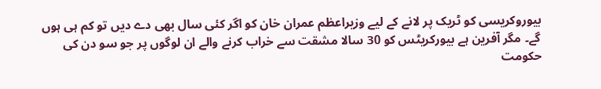بیوروکریسی کو ٹریک پر لانے کے لیے وزیراعظم عمران خان کو اگر کئی سال بھی دے دیں تو کم ہی ہوں گے۔ مگر آفرین ہے بیورکریٹس کو 30 سالا مشقت سے خراب کرنے والے ان لوگوں پر جو سو دن کی حکومت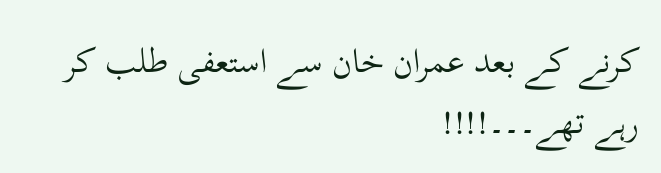کرنے کے بعد عمران خان سے استعفی طلب کر رہے تھے۔۔۔!!!!